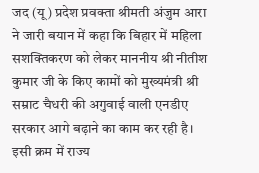जद (यू) प्रदेश प्रवक्ता श्रीमती अंजुम आरा ने जारी बयान में कहा कि बिहार में महिला सशक्तिकरण को लेकर माननीय श्री नीतीश कुमार जी के किए कामों को मुख्यमंत्री श्री सम्राट चैधरी की अगुवाई वाली एनडीए सरकार आगे बढ़ाने का काम कर रही है। इसी क्रम में राज्य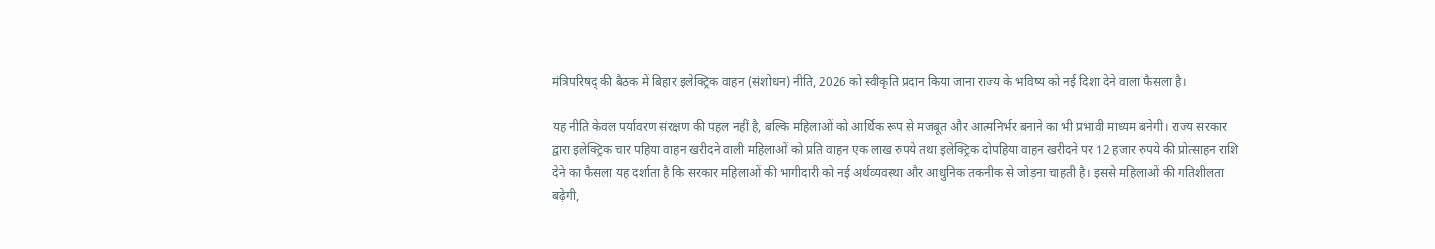मंत्रिपरिषद् की बैठक में बिहार इलेक्ट्रिक वाहन (संशोधन) नीति, 2026 को स्वीकृति प्रदान किया जाना राज्य के भविष्य को नई दिशा देने वाला फैसला है।

यह नीति केवल पर्यावरण संरक्षण की पहल नहीं है, बल्कि महिलाओं को आर्थिक रूप से मजबूत और आत्मनिर्भर बनाने का भी प्रभावी माध्यम बनेगी। राज्य सरकार द्वारा इलेक्ट्रिक चार पहिया वाहन खरीदने वाली महिलाओं को प्रति वाहन एक लाख रुपये तथा इलेक्ट्रिक दोपहिया वाहन खरीदने पर 12 हजार रुपये की प्रोत्साहन राशि देने का फैसला यह दर्शाता है कि सरकार महिलाओं की भागीदारी को नई अर्थव्यवस्था और आधुनिक तकनीक से जोड़ना चाहती है। इससे महिलाओं की गतिशीलता बढ़ेगी,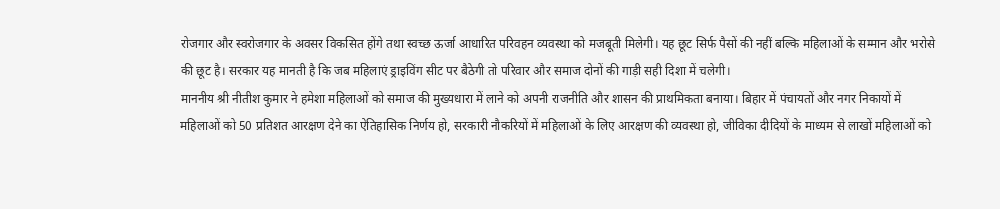रोजगार और स्वरोजगार के अवसर विकसित होंगे तथा स्वच्छ ऊर्जा आधारित परिवहन व्यवस्था को मजबूती मिलेगी। यह छूट सिर्फ पैसों की नहीं बल्कि महिलाओं के सम्मान और भरोसे की छूट है। सरकार यह मानती है कि जब महिलाएं ड्राइविंग सीट पर बैठेगी तो परिवार और समाज दोनों की गाड़ी सही दिशा में चलेगी।
माननीय श्री नीतीश कुमार ने हमेशा महिलाओं को समाज की मुख्यधारा में लाने को अपनी राजनीति और शासन की प्राथमिकता बनाया। बिहार में पंचायतों और नगर निकायों में महिलाओं को 50 प्रतिशत आरक्षण देने का ऐतिहासिक निर्णय हो, सरकारी नौकरियों में महिलाओं के लिए आरक्षण की व्यवस्था हो, जीविका दीदियों के माध्यम से लाखों महिलाओं को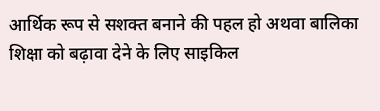आर्थिक रूप से सशक्त बनाने की पहल हो अथवा बालिका शिक्षा को बढ़ावा देने के लिए साइकिल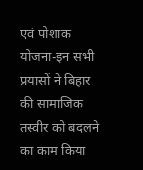एवं पोशाक योजना-इन सभी प्रयासों ने बिहार की सामाजिक तस्वीर को बदलने का काम किया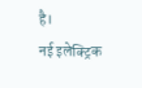है।
नई इलेक्ट्रिक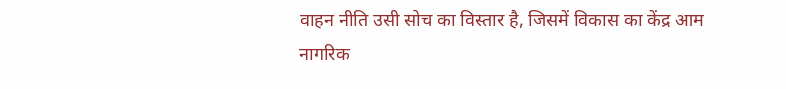वाहन नीति उसी सोच का विस्तार है, जिसमें विकास का केंद्र आम नागरिक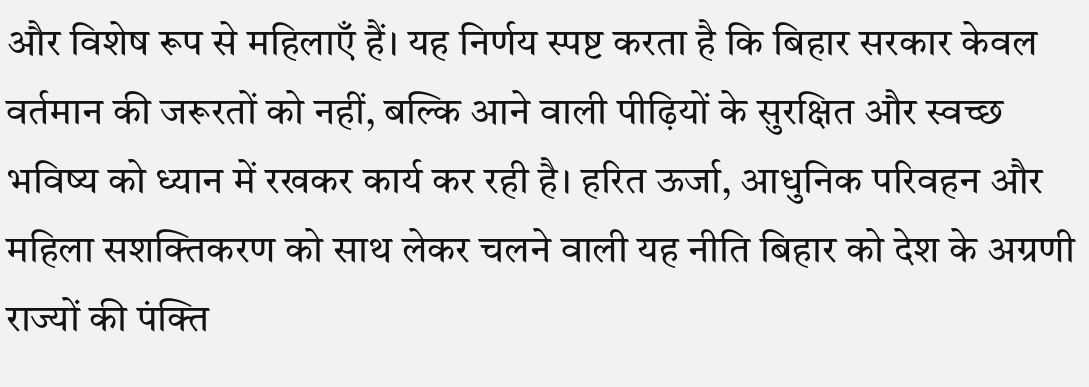और विशेष रूप से महिलाएँ हैं। यह निर्णय स्पष्ट करता है कि बिहार सरकार केवल वर्तमान की जरूरतों को नहीं, बल्कि आने वाली पीढ़ियों के सुरक्षित और स्वच्छ भविष्य को ध्यान में रखकर कार्य कर रही है। हरित ऊर्जा, आधुनिक परिवहन और महिला सशक्तिकरण को साथ लेकर चलने वाली यह नीति बिहार को देश के अग्रणी राज्यों की पंक्ति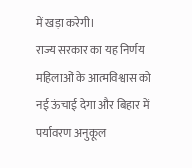में खड़ा करेगी।
राज्य सरकार का यह निर्णय महिलाओं के आत्मविश्वास को नई ऊंचाई देगा और बिहार में पर्यावरण अनुकूल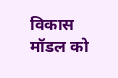विकास मॉडल को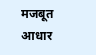मजबूत आधार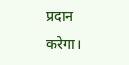प्रदान करेगा।